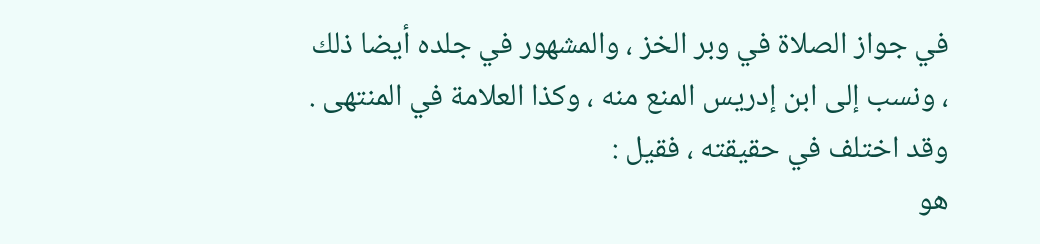في جواز الصلاة في وبر الخز ، والمشهور في جلده أيضا ذلك ، ونسب إلى ابن إدريس المنع منه ، وكذا العلامة في المنتهى . وقد اختلف في حقيقته ، فقيل :
هو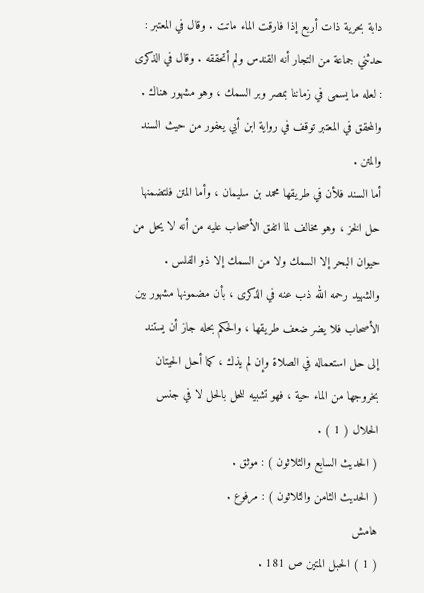دابة بحرية ذات أربع إذا فارقت الماء ماتت . وقال في المعتبر : حدثني جماعة من التجار أنه القندس ولم أتحققه . وقال في الذكرى : لعله ما يسمى في زماننا بمصر وبر السمك ، وهو مشهور هناك .
والمحقق في المعتبر توقف في رواية ابن أبي يعفور من حيث السند والمتن .
أما السند فلأن في طريقها محمد بن سليمان ، وأما المتن فلتضمنها حل الخز ، وهو مخالف لما اتفق الأصحاب عليه من أنه لا يحل من حيوان البحر إلا السمك ولا من السمك إلا ذو الفلس .
والشهيد رحمه الله ذب عنه في الذكرى ، بأن مضمونها مشهور بين الأصحاب فلا يضر ضعف طريقها ، والحكم بحله جاز أن يستند إلى حل استعماله في الصلاة وإن لم يذك ، كما أحل الحيتان بخروجها من الماء حية ، فهو تشبيه للحل بالحل لا في جنس الحلال ( 1 ) .
( الحديث السابع والثلاثون ) : موثق .
( الحديث الثامن والثلاثون ) : مرفوع .
هامش
( 1 ) الحبل المتين ص 181 .